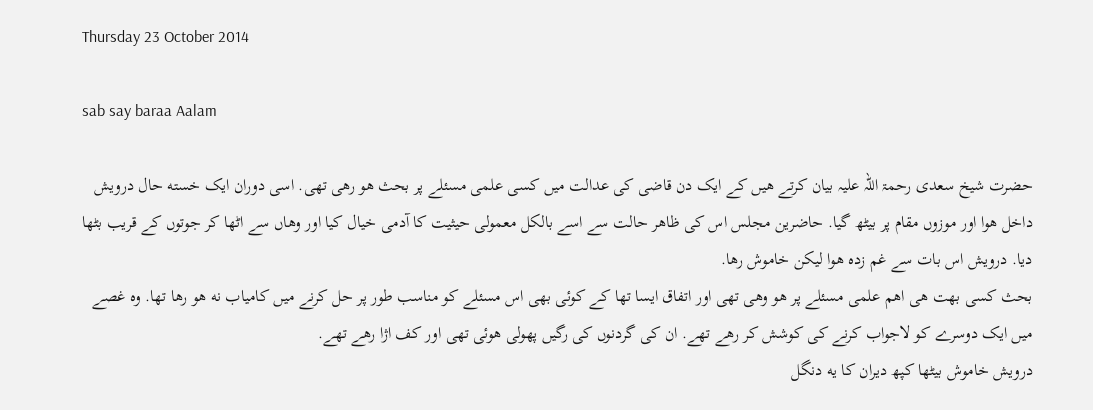Thursday 23 October 2014

sab say baraa Aalam

حضرت شیخ سعدی رحمۃ اللہ علیہ بیان کرتے هیں کے ایک دن قاضی کی عدالت میں کسی علمی مسئلے پر بحث هو رهی تهی. اسی دوران ایک خسته حال درویش داخل هوا اور موزوں مقام پر بیٹھ گیا. حاضرین مجلس اس کی ظاهر حالت سے اسے بالکل معمولی حیثیت کا آدمی خیال کیا اور وهاں سے اٹها کر جوتوں کے قریب بٹها دیا. درویش اس بات سے غم زده هوا لیکن خاموش رها.
بحث کسی بهت هی اهم علمی مسئلے پر هو وهی تهی اور اتفاق ایسا تها کے کوئی بهی اس مسئلے کو مناسب طور پر حل کرنے میں کامیاب نه هو رها تها. وه غصے میں ایک دوسرے کو لاجواب کرنے کی کوشش کر رهے تهے. ان کی گردنوں کی رگیں پهولی هوئی تهی اور کف اژا رهے تهے.
درویش خاموش بیٹها کپھ دیران کا یه دنگل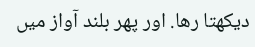دیکهتا رها. اور پهر بلند آواز میں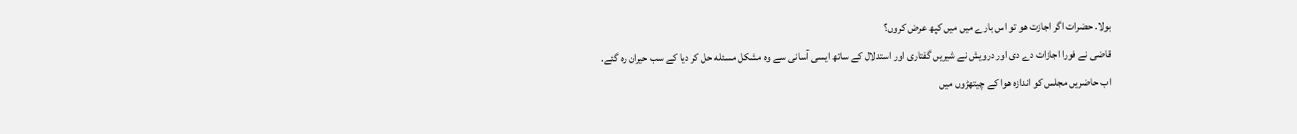بولا. حضرات اگر اجازت هو تو اس بارے میں میں کپھ عرض کروں؟
قاضی نے فورا اجازات دے دی اور درویش نے شیریں گفتاری اور استدلال کے ساتھ ایسی آسانی سے وه مشکل مسئله حل کر دیا کے سب حیران ره گئے.
اب حاضریں مجلس کو اندازه هوا کے چیتهڑوں میں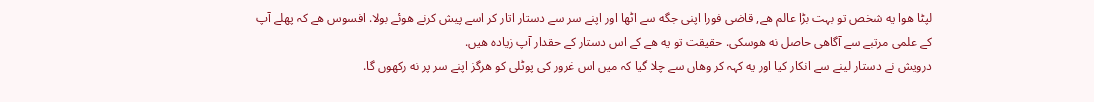لپٹا هوا یه شخص تو بہت بڑا عالم هے, قاضی فورا اپنی جگه سے اٹها اور اپنے سر سے دستار اتار کر اسے پیش کرنے هوئے بولا. افسوس هے کہ پهلے آپ کے علمی مرتبے سے آگاهی حاصل نه هوسکی. حقیقت تو یه هے کے اس دستار کے حقدار آپ زیاده هیں.
درویش نے دستار لینے سے انکار کیا اور یه کہہ کر وهاں سے چلا گیا کہ میں اس غرور کی پوٹلی کو هرگز اپنے سر پر نه رکهوں گا.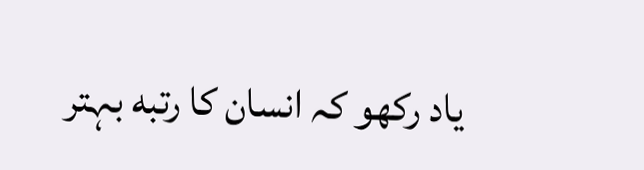یاد رکهو کہ انسان کا رتبه بہتر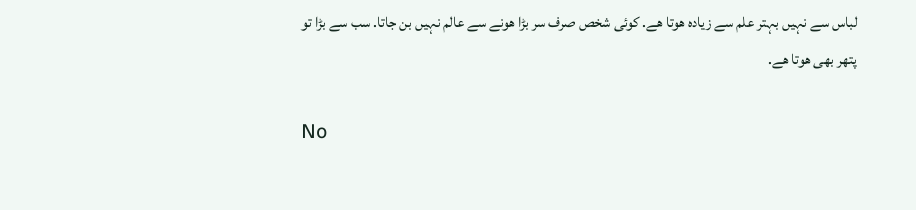لباس سے نہيں بہتر علم سے زیاده هوتا هے. کوئی شخص صرف سر بڑا هونے سے عالم نہیں بن جاتا. سب سے بڑا تو پتھر بھی هوتا هے.

No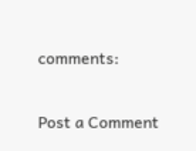comments:

Post a Comment